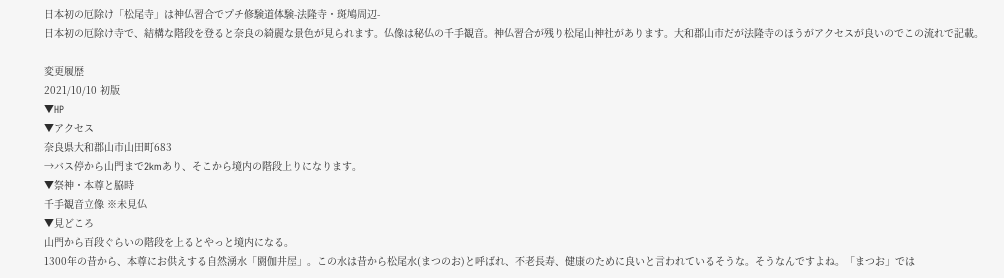日本初の厄除け「松尾寺」は神仏習合でプチ修験道体験-法隆寺・斑鳩周辺-
日本初の厄除け寺で、結構な階段を登ると奈良の綺麗な景色が見られます。仏像は秘仏の千手観音。神仏習合が残り松尾山神社があります。大和郡山市だが法隆寺のほうがアクセスが良いのでこの流れで記載。

変更履歴
2021/10/10 初版
▼HP
▼アクセス
奈良県大和郡山市山田町683
→バス停から山門まで2kmあり、そこから境内の階段上りになります。
▼祭神・本尊と脇時
千手観音立像 ※未見仏
▼見どころ
山門から百段ぐらいの階段を上るとやっと境内になる。
1300年の昔から、本尊にお供えする自然湧水「閼伽井屋」。この水は昔から松尾水(まつのお)と呼ばれ、不老長寿、健康のために良いと言われているそうな。そうなんですよね。「まつお」では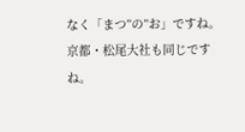なく「まつ”の”お」ですね。京都・松尾大社も同じですね。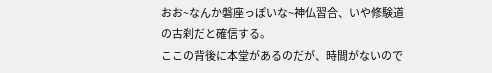おお~なんか磐座っぽいな~神仏習合、いや修験道の古刹だと確信する。
ここの背後に本堂があるのだが、時間がないので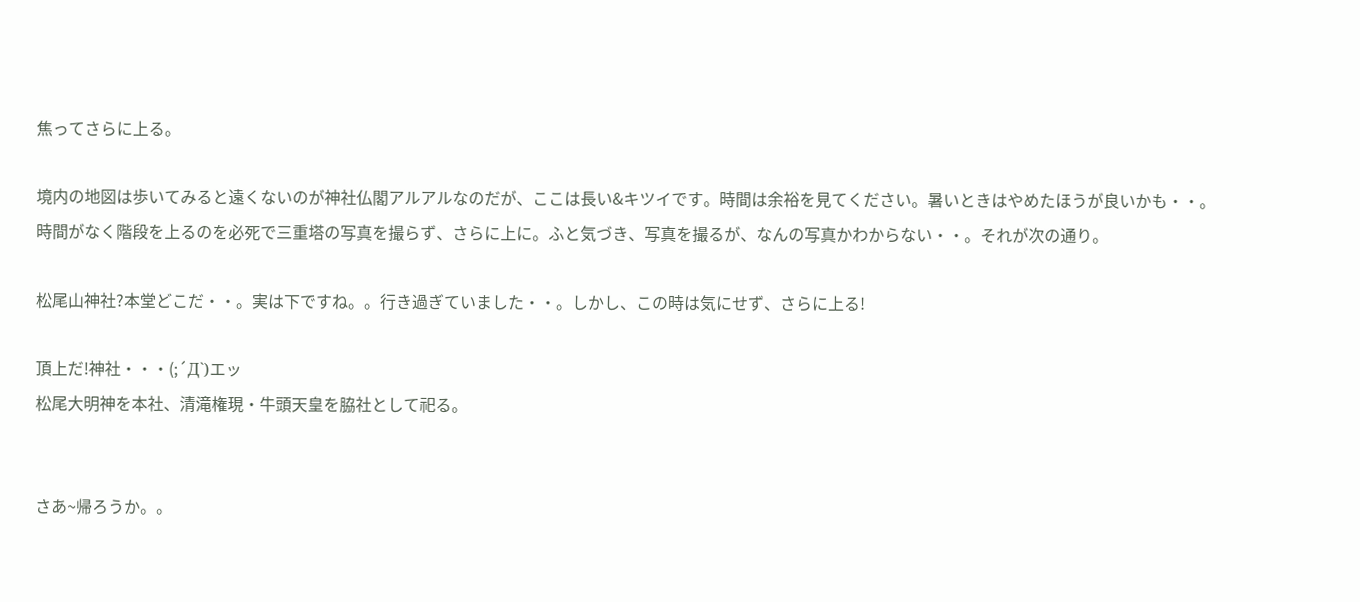焦ってさらに上る。

境内の地図は歩いてみると遠くないのが神社仏閣アルアルなのだが、ここは長い&キツイです。時間は余裕を見てください。暑いときはやめたほうが良いかも・・。
時間がなく階段を上るのを必死で三重塔の写真を撮らず、さらに上に。ふと気づき、写真を撮るが、なんの写真かわからない・・。それが次の通り。

松尾山神社?本堂どこだ・・。実は下ですね。。行き過ぎていました・・。しかし、この時は気にせず、さらに上る!

頂上だ!神社・・・(;´Д`)エッ
松尾大明神を本社、清滝権現・牛頭天皇を脇社として祀る。


さあ~帰ろうか。。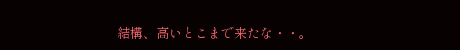結構、高いとこまで来たな・・。